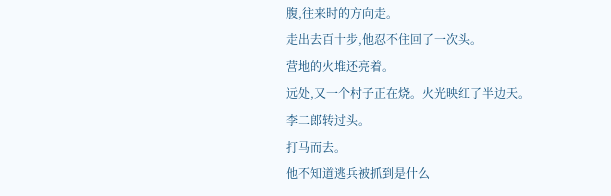腹,往来时的方向走。
走出去百十步,他忍不住回了一次头。
营地的火堆还亮着。
远处,又一个村子正在烧。火光映红了半边天。
李二郎转过头。
打马而去。
他不知道逃兵被抓到是什么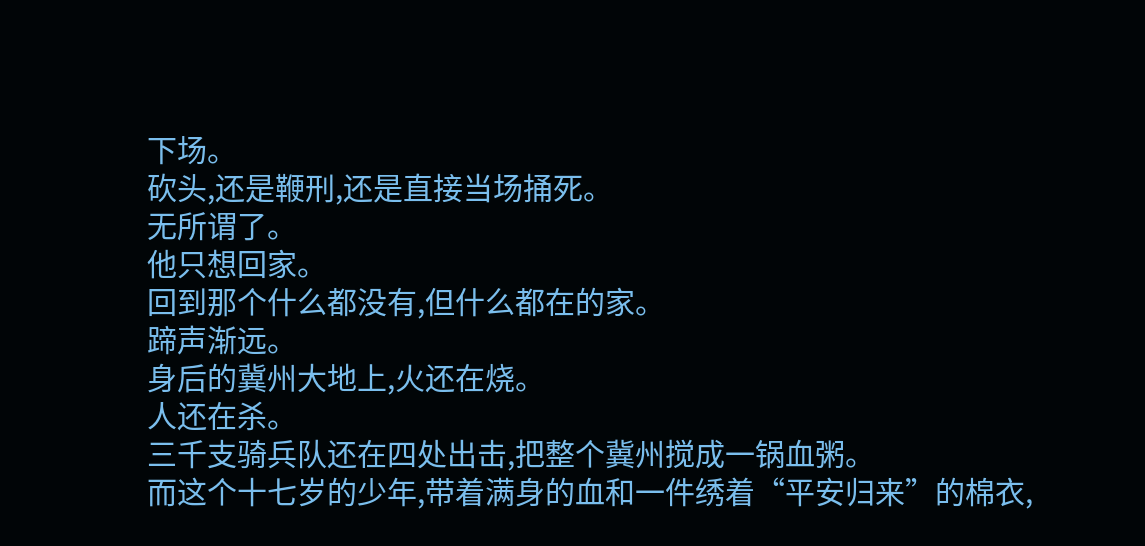下场。
砍头,还是鞭刑,还是直接当场捅死。
无所谓了。
他只想回家。
回到那个什么都没有,但什么都在的家。
蹄声渐远。
身后的冀州大地上,火还在烧。
人还在杀。
三千支骑兵队还在四处出击,把整个冀州搅成一锅血粥。
而这个十七岁的少年,带着满身的血和一件绣着“平安归来”的棉衣,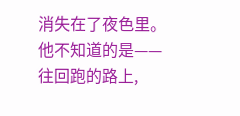消失在了夜色里。
他不知道的是——
往回跑的路上,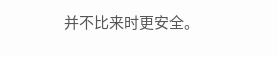并不比来时更安全。